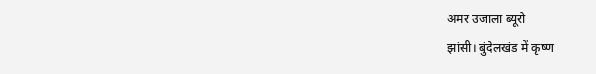अमर उजाला ब्यूरो
झांसी। बुंदेलखंड में कृष्ण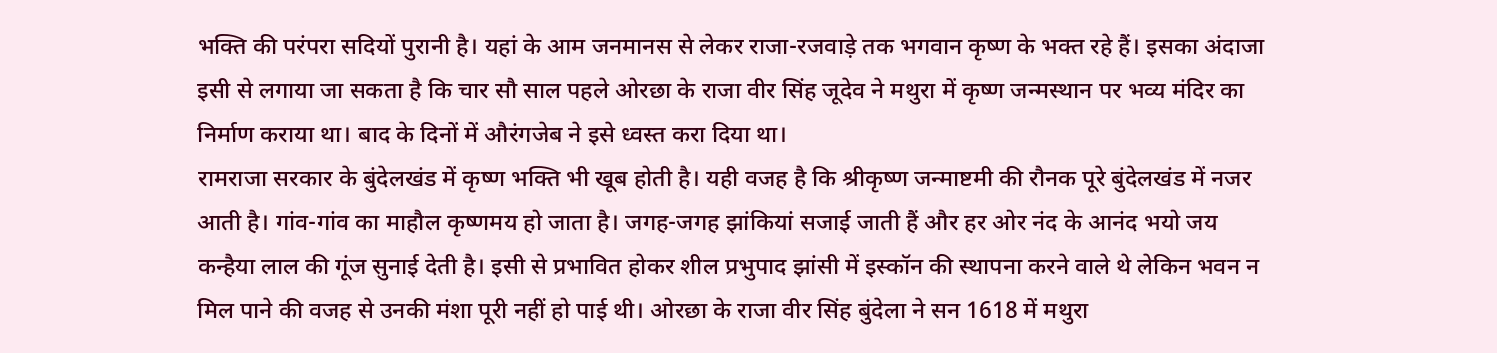भक्ति की परंपरा सदियों पुरानी है। यहां के आम जनमानस से लेकर राजा-रजवाड़े तक भगवान कृष्ण के भक्त रहे हैं। इसका अंदाजा इसी से लगाया जा सकता है कि चार सौ साल पहले ओरछा के राजा वीर सिंह जूदेव ने मथुरा में कृष्ण जन्मस्थान पर भव्य मंदिर का निर्माण कराया था। बाद के दिनों में औरंगजेब ने इसे ध्वस्त करा दिया था।
रामराजा सरकार के बुंदेलखंड में कृष्ण भक्ति भी खूब होती है। यही वजह है कि श्रीकृष्ण जन्माष्टमी की रौनक पूरे बुंदेलखंड में नजर आती है। गांव-गांव का माहौल कृष्णमय हो जाता है। जगह-जगह झांकियां सजाई जाती हैं और हर ओर नंद के आनंद भयो जय कन्हैया लाल की गूंज सुनाई देती है। इसी से प्रभावित होकर शील प्रभुपाद झांसी में इस्कॉन की स्थापना करने वाले थे लेकिन भवन न मिल पाने की वजह से उनकी मंशा पूरी नहीं हो पाई थी। ओरछा के राजा वीर सिंह बुंदेला ने सन 1618 में मथुरा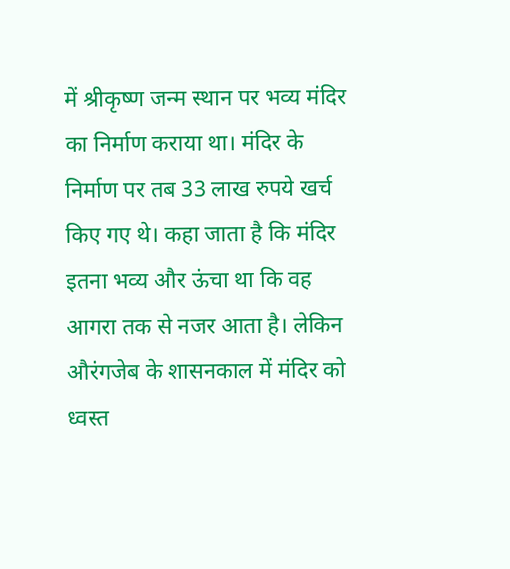में श्रीकृष्ण जन्म स्थान पर भव्य मंदिर का निर्माण कराया था। मंदिर के निर्माण पर तब 33 लाख रुपये खर्च किए गए थे। कहा जाता है कि मंदिर इतना भव्य और ऊंचा था कि वह आगरा तक से नजर आता है। लेकिन औरंगजेब के शासनकाल में मंदिर को ध्वस्त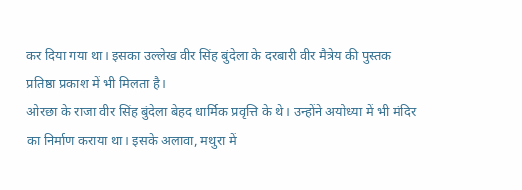कर दिया गया था। इसका उल्लेख वीर सिंह बुंदेला के दरबारी वीर मैत्रेय की पुस्तक प्रतिष्ठा प्रकाश में भी मिलता है।
ओरछा के राजा वीर सिंह बुंदेला बेहद धार्मिक प्रवृत्ति के थे। उन्होंने अयोध्या में भी मंदिर का निर्माण कराया था। इसके अलावा, मथुरा में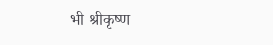भी श्रीकृष्ण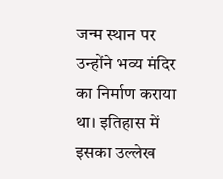जन्म स्थान पर उन्होंने भव्य मंदिर का निर्माण कराया था। इतिहास में इसका उल्लेख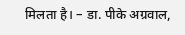मिलता है। – डा. पीके अग्रवाल,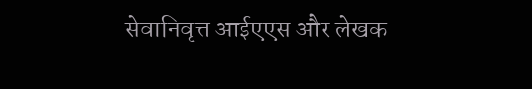सेवानिवृत्त आईएएस और लेखक